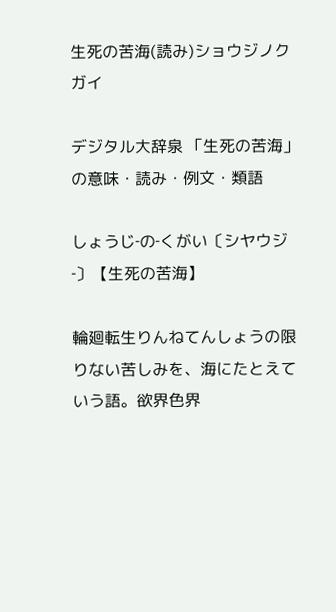生死の苦海(読み)ショウジノクガイ

デジタル大辞泉 「生死の苦海」の意味・読み・例文・類語

しょうじ‐の‐くがい〔シヤウジ‐〕【生死の苦海】

輪廻転生りんねてんしょうの限りない苦しみを、海にたとえていう語。欲界色界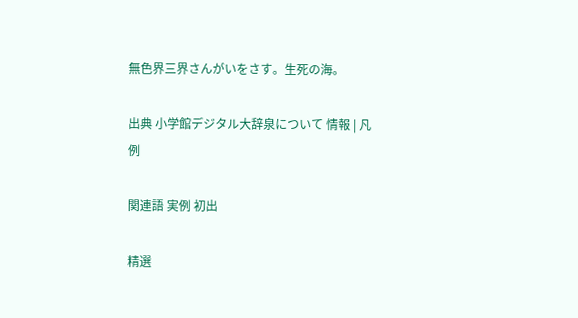無色界三界さんがいをさす。生死の海。

出典 小学館デジタル大辞泉について 情報 | 凡例

関連語 実例 初出

精選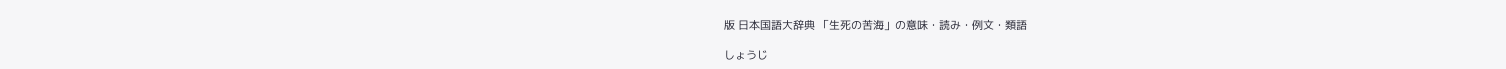版 日本国語大辞典 「生死の苦海」の意味・読み・例文・類語

しょうじ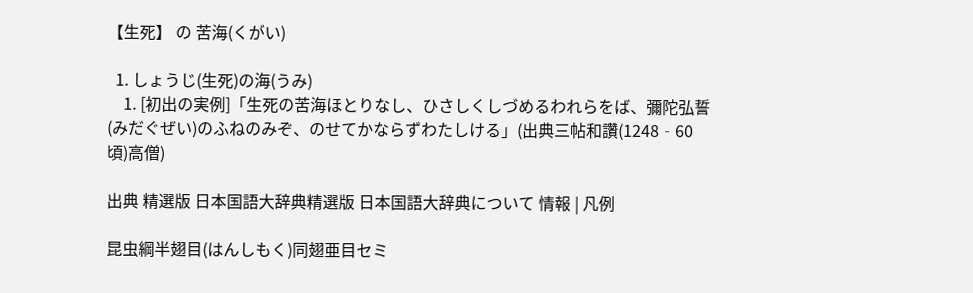【生死】 の 苦海(くがい)

  1. しょうじ(生死)の海(うみ)
    1. [初出の実例]「生死の苦海ほとりなし、ひさしくしづめるわれらをば、彌陀弘誓(みだぐぜい)のふねのみぞ、のせてかならずわたしける」(出典三帖和讚(1248‐60頃)高僧)

出典 精選版 日本国語大辞典精選版 日本国語大辞典について 情報 | 凡例

昆虫綱半翅目(はんしもく)同翅亜目セミ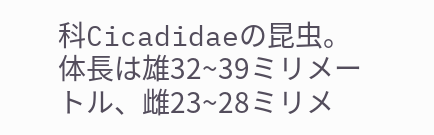科Cicadidaeの昆虫。体長は雄32~39ミリメートル、雌23~28ミリメ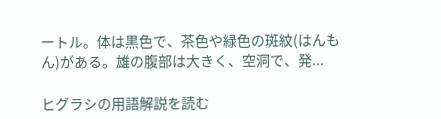ートル。体は黒色で、茶色や緑色の斑紋(はんもん)がある。雄の腹部は大きく、空洞で、発...

ヒグラシの用語解説を読む